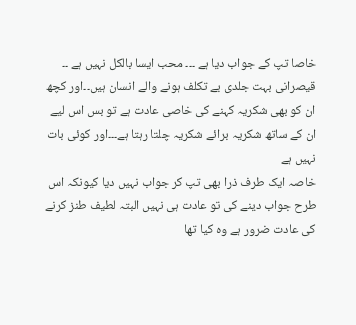خاصا تپ کے جواب دیا ہے ۔۔۔ محب ایسا بالکل نہیں ہے ۔۔ قیصرانی بہت جلدی بے تکلف ہونے والے انسان ہیں۔۔اور کچھ ان کو بھی شکریہ کہنے کی خاصی عادت ہے تو بس اس لیے ان کے ساتھ شکریہ برائے شکریہ چلتا رہتا ہے۔۔۔اور کوئی بات نہیں ہے
خاصہ ایک طرف ذرا بھی تپ کر جواب نہیں دیا کیونکہ اس طرح جواب دینے کی تو عادت ہی نہیں البتہ لطیف طنز کرنے کی عادت ضرور ہے وہ کیا تھا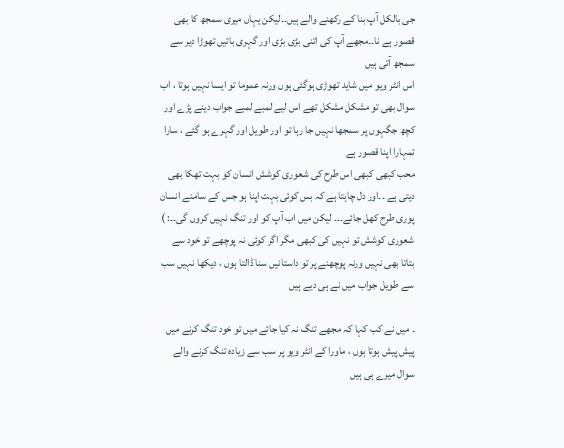جی بالکل آپ بنا کے رکھنے والے ہیں۔۔لیکن یہاں میری سمجھ کا بھی قصور ہے نا۔۔مجھے آپ کی اتنی بڑی بڑی اور گہری باتیں تھوڑا دیر سے سمجھ آتی ہیں
اس انٹر ویو میں شاید تھوڑی ہوگئی ہوں ورنہ عموما تو ایسا نہیں ہوتا ، اب سوال بھی تو مشکل مشکل تھے اس لیے لمبے لمبے جواب دینے پڑے اور کچھ جگہوں پر سمجھا نہیں جا رہا تو اور طویل اور گہرے ہو گئے ، سارا تمہارا اپنا قصور ہے
محب کبھی کبھی اس طرح کی شعوری کوشش انسان کو بہت تھکا بھی دیتی ہے ۔۔اور دل چاہتا ہے کہ بس کوئی بہت اپنا ہو جس کے سامنے انسان پوری طرح کھل جائے۔۔۔ لیکن میں اب آپ کو اور تنگ نہیں کروں گی۔۔: )
شعوری کوشش تو نہیں کی کبھی مگر اگر کوئی نہ پوچھے تو خود سے بتاتا بھی نہیں ورنہ پوچھنے پر تو داستانیں سنا ڈالتا ہوں ، دیکھا نہیں سب سے طویل جواب میں نے ہی دیے ہیں

۔ میں نے کب کہا کہ مجھے تنگ نہ کیا جائے میں تو خود تنگ کرنے میں پیش پیش ہوتا ہوں ، ماورا کے انٹر ویو پر سب سے زیادہ تنگ کرنے والے سوال میرے ہی ہیں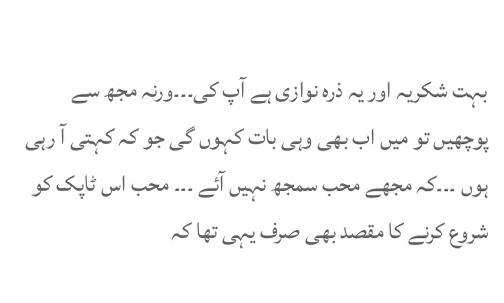بہت شکریہ اور یہ ذرہ نوازی ہے آپ کی۔۔۔ورنہ مجھ سے پوچھیں تو میں اب بھی وہی بات کہوں گی جو کہ کہتی آ رہی ہوں ۔۔۔کہ مجھے محب سمجھ نہیں آئے ۔۔۔ محب اس ٹاپک کو شروع کرنے کا مقصد بھی صرف یہی تھا کہ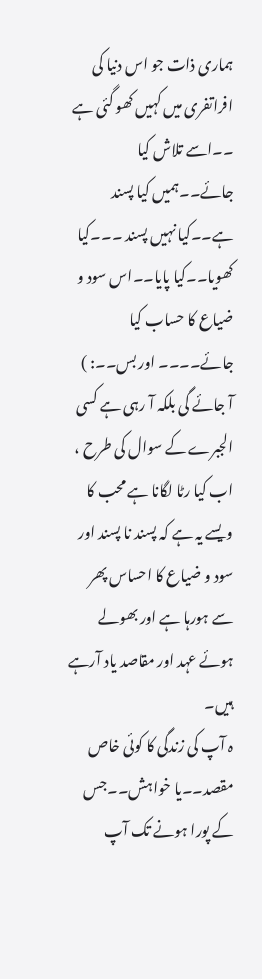ہماری ذات جو اس دنیا کی افراتفری میں کہیں کھو گئی ہے ۔۔اسے تلاش کیا جائے۔۔ہمیں کیا پسند ہے۔۔کیا نہیں پسند ۔۔۔کیا کھویا۔۔کیا پایا۔۔اس سود و ضیاع کا حساب کیا جائے۔۔۔۔ اور بس۔۔: )
آ جائے گی بلکہ آ رہی ہے کسی الجبرے کے سوال کی طرح ، اب کیا رٹا لگانا ہے محب کا
ویسے یہ ہے کہ پسند نا پسند اور سود و ضیاع کا احساس پھر سے ہورہا ہے اور بھولے ہوئے عہد اور مقاصد یاد آرہے ہیں۔
ہ آپ کی زندگی کا کوئی خاص مقصد۔۔یا خواہش۔۔جس کے پورا ہونے تک آپ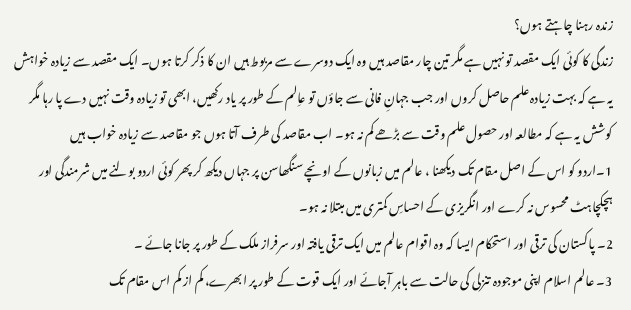زندہ رہنا چاہتے ہوں؟
زندگی کا کوئی ایک مقصد تو نہیں ہے مگر تین چار مقاصد ہیں وہ ایک دوسرے سے مربوط ہیں ان کا ذکر کرتا ہوں۔ ایک مقصد سے زیادہ خواہش یہ ہے کہ بہت زیادہ علم حاصل کروں اور جب جہانِ فانی سے جاؤں تو عاِلم کے طور پر یاد رکھیں، ابھی تو زیادہ وقت نہیں دے پا رہا مگر کوشش یہ ہے کہ مطالعہ اور حصول علم وقت سے بڑھے کم نہ ہو۔ اب مقاصد کی طرف آتا ہوں جو مقاصد سے زیادہ خواب ہیں
1۔اردو کو اس کے اصل مقام تک دیکھنا ، عالم میں زبانوں کے اونچے سنگھاسن پر جہاں دیکھ کر پھر کوئی اردو بولنے میں شرمندگی اور ہچکچاہٹ محسوس نہ کرے اور انگریزی کے احساسِ کمتری میں مبتلا نہ ہو۔
2۔ پاکستان کی ترقی اور استحکام ایسا کہ وہ اقوام عالم میں ایک ترقی یافتہ اور سرفراز ملک کے طور پر جانا جائے ۔
3۔ عالم اسلام اپنی موجودہ تنزلی کی حالت سے باہر آجائے اور ایک قوت کے طور پر ابھرے، کم از کم اس مقام تک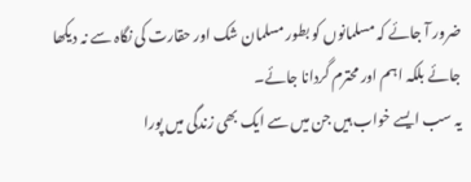ضرور آ جائے کہ مسلمانوں کو بطور مسلمان شک اور حقارت کی نگاہ سے نہ دیکھا جائے بلکہ اہم اور محترم گردانا جائے۔
یہ سب ایسے خواب ہیں جن میں سے ایک بھی زندگی میں پورا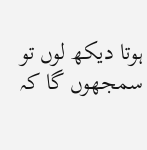ہوتا دیکھ لوں تو سمجھوں گا کہ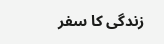زندگی کا سفر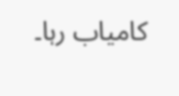کامیاب رہا۔